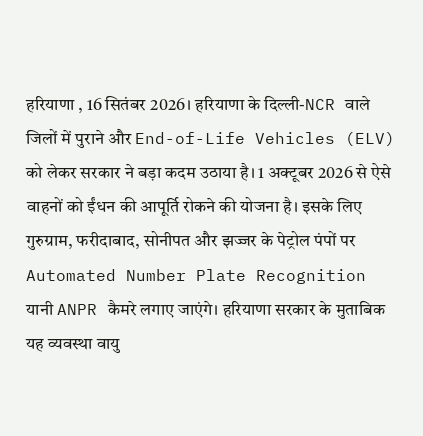हरियाणा , 16 सितंबर 2026। हरियाणा के दिल्ली-NCR वाले जिलों में पुराने और End-of-Life Vehicles (ELV) को लेकर सरकार ने बड़ा कदम उठाया है। 1 अक्टूबर 2026 से ऐसे वाहनों को ईंधन की आपूर्ति रोकने की योजना है। इसके लिए गुरुग्राम, फरीदाबाद, सोनीपत और झज्जर के पेट्रोल पंपों पर Automated Number Plate Recognition यानी ANPR कैमरे लगाए जाएंगे। हरियाणा सरकार के मुताबिक यह व्यवस्था वायु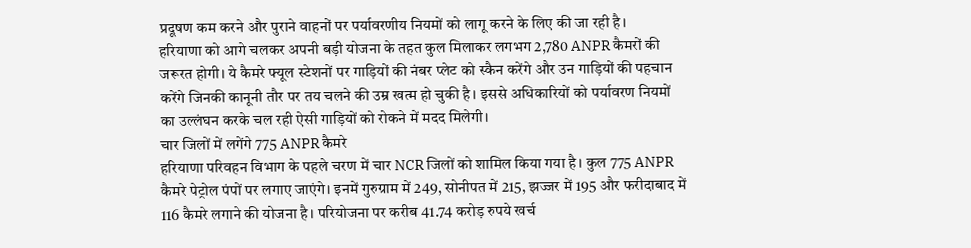प्रदूषण कम करने और पुराने वाहनों पर पर्यावरणीय नियमों को लागू करने के लिए की जा रही है।
हरियाणा को आगे चलकर अपनी बड़ी योजना के तहत कुल मिलाकर लगभग 2,780 ANPR कैमरों की जरूरत होगी। ये कैमरे फ्यूल स्टेशनों पर गाड़ियों की नंबर प्लेट को स्कैन करेंगे और उन गाड़ियों की पहचान करेंगे जिनकी कानूनी तौर पर तय चलने की उम्र खत्म हो चुकी है। इससे अधिकारियों को पर्यावरण नियमों का उल्लंघन करके चल रही ऐसी गाड़ियों को रोकने में मदद मिलेगी।
चार जिलों में लगेंगे 775 ANPR कैमरे
हरियाणा परिवहन विभाग के पहले चरण में चार NCR जिलों को शामिल किया गया है। कुल 775 ANPR कैमरे पेट्रोल पंपों पर लगाए जाएंगे। इनमें गुरुग्राम में 249, सोनीपत में 215, झज्जर में 195 और फरीदाबाद में 116 कैमरे लगाने की योजना है। परियोजना पर करीब 41.74 करोड़ रुपये खर्च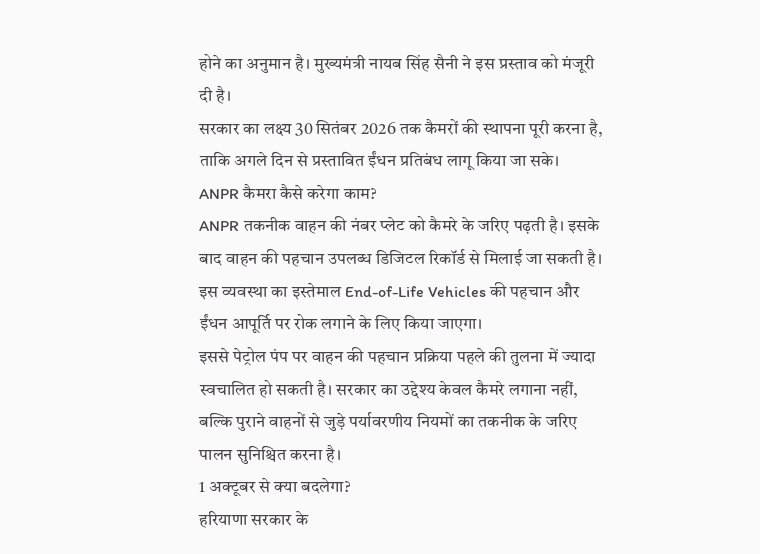होने का अनुमान है। मुख्यमंत्री नायब सिंह सैनी ने इस प्रस्ताव को मंजूरी दी है।
सरकार का लक्ष्य 30 सितंबर 2026 तक कैमरों की स्थापना पूरी करना है, ताकि अगले दिन से प्रस्तावित ईंधन प्रतिबंध लागू किया जा सके।
ANPR कैमरा कैसे करेगा काम?
ANPR तकनीक वाहन की नंबर प्लेट को कैमरे के जरिए पढ़ती है। इसके बाद वाहन की पहचान उपलब्ध डिजिटल रिकॉर्ड से मिलाई जा सकती है। इस व्यवस्था का इस्तेमाल End-of-Life Vehicles की पहचान और ईंधन आपूर्ति पर रोक लगाने के लिए किया जाएगा।
इससे पेट्रोल पंप पर वाहन की पहचान प्रक्रिया पहले की तुलना में ज्यादा स्वचालित हो सकती है। सरकार का उद्देश्य केवल कैमरे लगाना नहीं, बल्कि पुराने वाहनों से जुड़े पर्यावरणीय नियमों का तकनीक के जरिए पालन सुनिश्चित करना है।
1 अक्टूबर से क्या बदलेगा?
हरियाणा सरकार के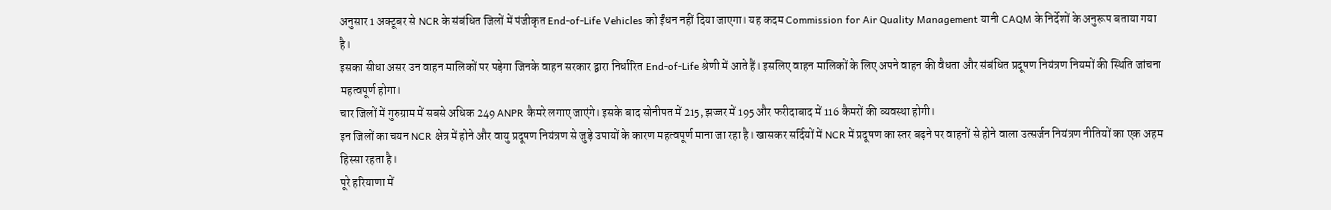अनुसार 1 अक्टूबर से NCR के संबंधित जिलों में पंजीकृत End-of-Life Vehicles को ईंधन नहीं दिया जाएगा। यह कदम Commission for Air Quality Management यानी CAQM के निर्देशों के अनुरूप बताया गया है।
इसका सीधा असर उन वाहन मालिकों पर पड़ेगा जिनके वाहन सरकार द्वारा निर्धारित End-of-Life श्रेणी में आते हैं। इसलिए वाहन मालिकों के लिए अपने वाहन की वैधता और संबंधित प्रदूषण नियंत्रण नियमों की स्थिति जांचना महत्वपूर्ण होगा।
चार जिलों में गुरुग्राम में सबसे अधिक 249 ANPR कैमरे लगाए जाएंगे। इसके बाद सोनीपत में 215, झज्जर में 195 और फरीदाबाद में 116 कैमरों की व्यवस्था होगी।
इन जिलों का चयन NCR क्षेत्र में होने और वायु प्रदूषण नियंत्रण से जुड़े उपायों के कारण महत्वपूर्ण माना जा रहा है। खासकर सर्दियों में NCR में प्रदूषण का स्तर बढ़ने पर वाहनों से होने वाला उत्सर्जन नियंत्रण नीतियों का एक अहम हिस्सा रहता है।
पूरे हरियाणा में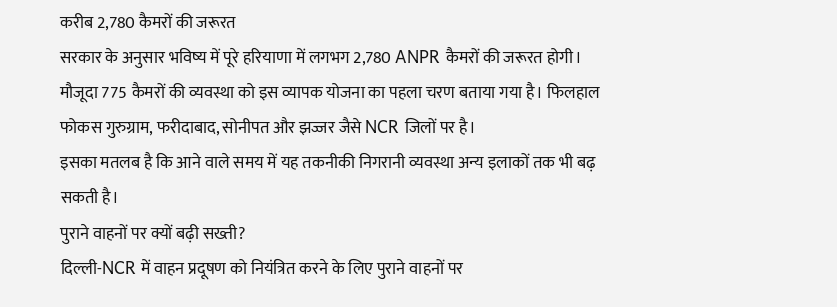करीब 2,780 कैमरों की जरूरत
सरकार के अनुसार भविष्य में पूरे हरियाणा में लगभग 2,780 ANPR कैमरों की जरूरत होगी। मौजूदा 775 कैमरों की व्यवस्था को इस व्यापक योजना का पहला चरण बताया गया है। फिलहाल फोकस गुरुग्राम, फरीदाबाद, सोनीपत और झज्जर जैसे NCR जिलों पर है।
इसका मतलब है कि आने वाले समय में यह तकनीकी निगरानी व्यवस्था अन्य इलाकों तक भी बढ़ सकती है।
पुराने वाहनों पर क्यों बढ़ी सख्ती?
दिल्ली-NCR में वाहन प्रदूषण को नियंत्रित करने के लिए पुराने वाहनों पर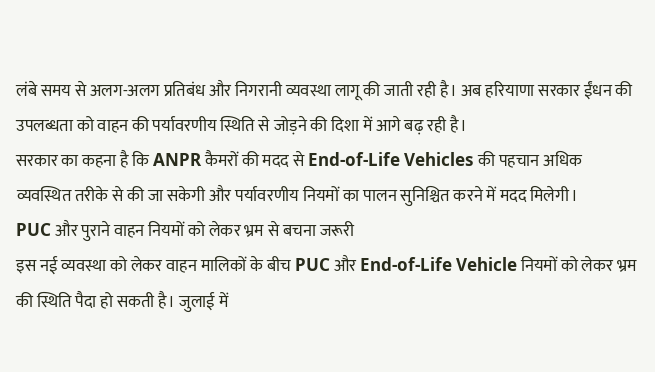लंबे समय से अलग-अलग प्रतिबंध और निगरानी व्यवस्था लागू की जाती रही है। अब हरियाणा सरकार ईंधन की उपलब्धता को वाहन की पर्यावरणीय स्थिति से जोड़ने की दिशा में आगे बढ़ रही है।
सरकार का कहना है कि ANPR कैमरों की मदद से End-of-Life Vehicles की पहचान अधिक व्यवस्थित तरीके से की जा सकेगी और पर्यावरणीय नियमों का पालन सुनिश्चित करने में मदद मिलेगी।
PUC और पुराने वाहन नियमों को लेकर भ्रम से बचना जरूरी
इस नई व्यवस्था को लेकर वाहन मालिकों के बीच PUC और End-of-Life Vehicle नियमों को लेकर भ्रम की स्थिति पैदा हो सकती है। जुलाई में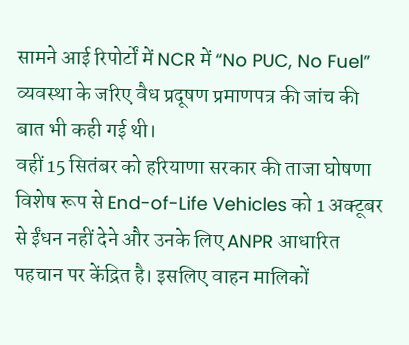सामने आई रिपोर्टों में NCR में “No PUC, No Fuel” व्यवस्था के जरिए वैध प्रदूषण प्रमाणपत्र की जांच की बात भी कही गई थी।
वहीं 15 सितंबर को हरियाणा सरकार की ताजा घोषणा विशेष रूप से End-of-Life Vehicles को 1 अक्टूबर से ईंधन नहीं देने और उनके लिए ANPR आधारित पहचान पर केंद्रित है। इसलिए वाहन मालिकों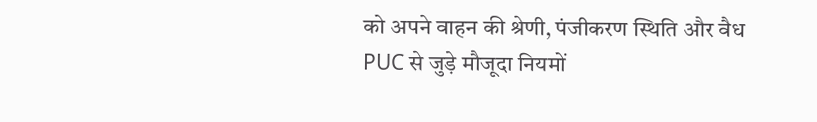को अपने वाहन की श्रेणी, पंजीकरण स्थिति और वैध PUC से जुड़े मौजूदा नियमों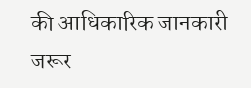की आधिकारिक जानकारी जरूर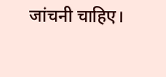जांचनी चाहिए।